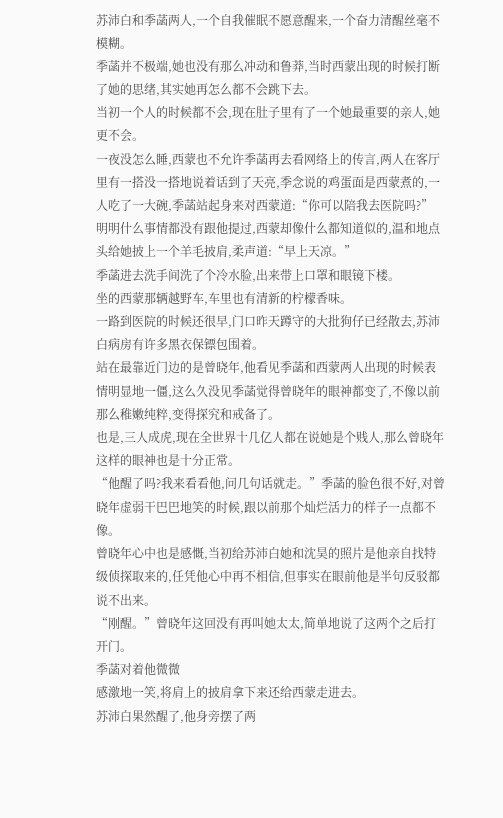苏沛白和季菡两人,一个自我催眠不愿意醒来,一个奋力清醒丝毫不模糊。
季菡并不极端,她也没有那么冲动和鲁莽,当时西蒙出现的时候打断了她的思绪,其实她再怎么都不会跳下去。
当初一个人的时候都不会,现在肚子里有了一个她最重要的亲人,她更不会。
一夜没怎么睡,西蒙也不允许季菡再去看网络上的传言,两人在客厅里有一搭没一搭地说着话到了天亮,季念说的鸡蛋面是西蒙煮的,一人吃了一大碗,季菡站起身来对西蒙道:“你可以陪我去医院吗?”
明明什么事情都没有跟他提过,西蒙却像什么都知道似的,温和地点头给她披上一个羊毛披肩,柔声道:“早上天凉。”
季菡进去洗手间洗了个冷水脸,出来带上口罩和眼镜下楼。
坐的西蒙那辆越野车,车里也有清新的柠檬香味。
一路到医院的时候还很早,门口昨天蹲守的大批狗仔已经散去,苏沛白病房有许多黑衣保镖包围着。
站在最靠近门边的是曾晓年,他看见季菡和西蒙两人出现的时候表情明显地一僵,这么久没见季菡觉得曾晓年的眼神都变了,不像以前那么稚嫩纯粹,变得探究和戒备了。
也是,三人成虎,现在全世界十几亿人都在说她是个贱人,那么曾晓年这样的眼神也是十分正常。
“他醒了吗?我来看看他,问几句话就走。”季菡的脸色很不好,对曾晓年虚弱干巴巴地笑的时候,跟以前那个灿烂活力的样子一点都不像。
曾晓年心中也是感慨,当初给苏沛白她和沈昊的照片是他亲自找特级侦探取来的,任凭他心中再不相信,但事实在眼前他是半句反驳都说不出来。
“刚醒。”曾晓年这回没有再叫她太太,简单地说了这两个之后打开门。
季菡对着他微微
感激地一笑,将肩上的披肩拿下来还给西蒙走进去。
苏沛白果然醒了,他身旁摆了两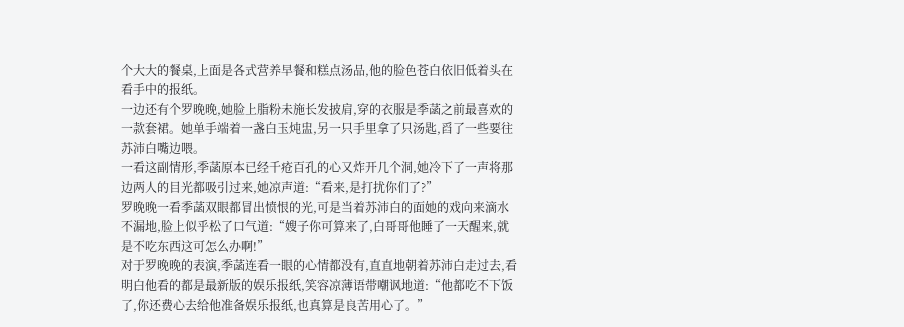个大大的餐桌,上面是各式营养早餐和糕点汤品,他的脸色苍白依旧低着头在看手中的报纸。
一边还有个罗晚晚,她脸上脂粉未施长发披肩,穿的衣服是季菡之前最喜欢的一款套裙。她单手端着一盏白玉炖盅,另一只手里拿了只汤匙,舀了一些要往苏沛白嘴边喂。
一看这副情形,季菡原本已经千疮百孔的心又炸开几个洞,她冷下了一声将那边两人的目光都吸引过来,她凉声道:“看来,是打扰你们了?”
罗晚晚一看季菡双眼都冒出愤恨的光,可是当着苏沛白的面她的戏向来滴水不漏地,脸上似乎松了口气道:“嫂子你可算来了,白哥哥他睡了一天醒来,就是不吃东西这可怎么办啊!”
对于罗晚晚的表演,季菡连看一眼的心情都没有,直直地朝着苏沛白走过去,看明白他看的都是最新版的娱乐报纸,笑容凉薄语带嘲讽地道:“他都吃不下饭了,你还费心去给他准备娱乐报纸,也真算是良苦用心了。”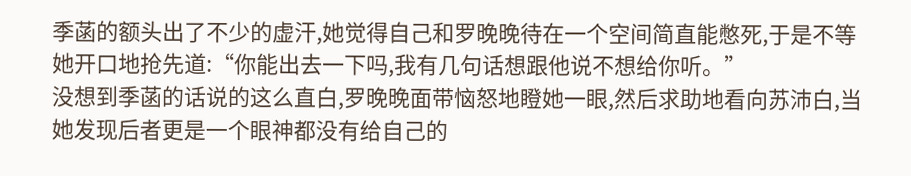季菡的额头出了不少的虚汗,她觉得自己和罗晚晚待在一个空间简直能憋死,于是不等她开口地抢先道:“你能出去一下吗,我有几句话想跟他说不想给你听。”
没想到季菡的话说的这么直白,罗晚晚面带恼怒地瞪她一眼,然后求助地看向苏沛白,当她发现后者更是一个眼神都没有给自己的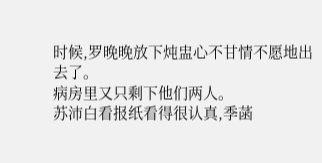时候,罗晚晚放下炖盅心不甘情不愿地出去了。
病房里又只剩下他们两人。
苏沛白看报纸看得很认真,季菡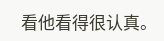看他看得很认真。